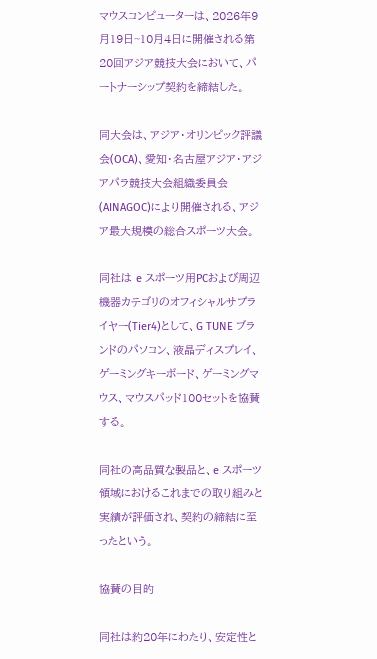マウスコンピューターは、2026年9月19日~10月4日に開催される第20回アジア競技大会において、パートナーシップ契約を締結した。

同大会は、アジア・オリンピック評議会(OCA)、愛知・名古屋アジア・アジアパラ競技大会組織委員会(AINAGOC)により開催される、アジア最大規模の総合スポーツ大会。

同社は e スポーツ用PCおよび周辺機器カテゴリのオフィシャルサプライヤー(Tier4)として、G TUNE ブランドのパソコン、液晶ディスプレイ、ゲーミングキーボード、ゲーミングマウス、マウスパッド100セットを協賛する。

同社の高品質な製品と、e スポーツ領域におけるこれまでの取り組みと実績が評価され、契約の締結に至ったという。

協賛の目的

同社は約20年にわたり、安定性と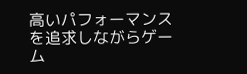高いパフォーマンスを追求しながらゲーム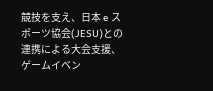競技を支え、日本 e スポーツ協会(JESU)との連携による大会支援、ゲームイベン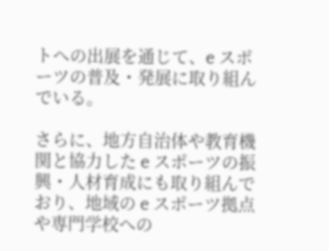トへの出展を通じて、e スポーツの普及・発展に取り組んでいる。

さらに、地方自治体や教育機関と協力した e スポーツの振興・人材育成にも取り組んでおり、地域の e スポーツ拠点や専門学校への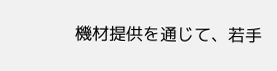機材提供を通じて、若手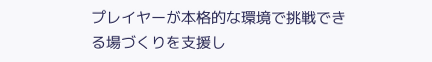プレイヤーが本格的な環境で挑戦できる場づくりを支援し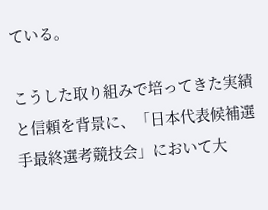ている。

こうした取り組みで培ってきた実績と信頼を背景に、「日本代表候補選手最終選考競技会」において大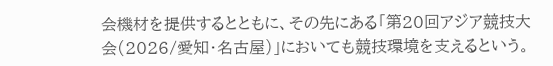会機材を提供するとともに、その先にある「第20回アジア競技大会(2026/愛知・名古屋)」においても競技環境を支えるという。